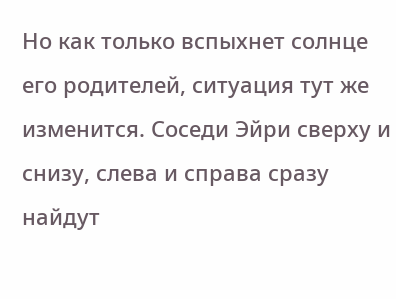Но как только вспыхнет солнце его родителей, ситуация тут же изменится. Соседи Эйри сверху и снизу, слева и справа сразу найдут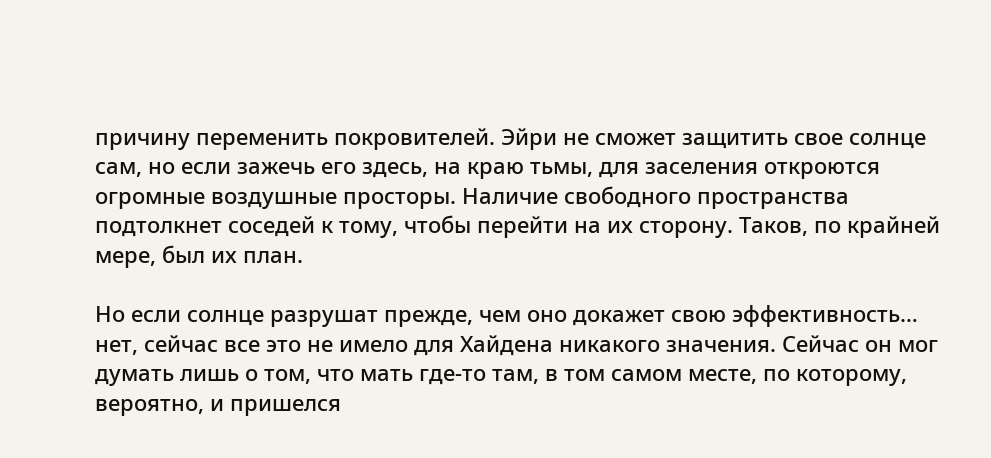причину переменить покровителей. Эйри не сможет защитить свое солнце сам, но если зажечь его здесь, на краю тьмы, для заселения откроются огромные воздушные просторы. Наличие свободного пространства подтолкнет соседей к тому, чтобы перейти на их сторону. Таков, по крайней мере, был их план.

Но если солнце разрушат прежде, чем оно докажет свою эффективность… нет, сейчас все это не имело для Хайдена никакого значения. Сейчас он мог думать лишь о том, что мать где-то там, в том самом месте, по которому, вероятно, и пришелся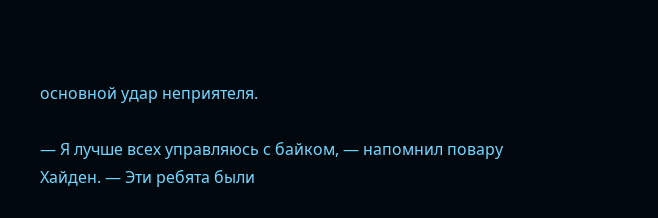основной удар неприятеля.

— Я лучше всех управляюсь с байком, — напомнил повару Хайден. — Эти ребята были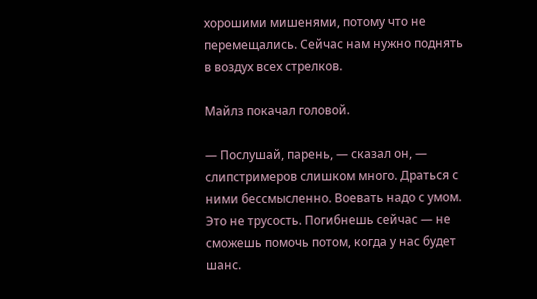хорошими мишенями, потому что не перемещались. Сейчас нам нужно поднять в воздух всех стрелков.

Майлз покачал головой.

— Послушай, парень, — сказал он, — слипстримеров слишком много. Драться с ними бессмысленно. Воевать надо с умом. Это не трусость. Погибнешь сейчас — не сможешь помочь потом, когда у нас будет шанс.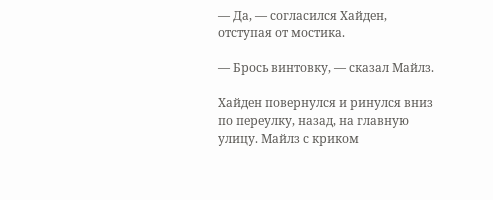— Да, — согласился Хайден, отступая от мостика.

— Брось винтовку, — сказал Майлз.

Хайден повернулся и ринулся вниз по переулку, назад, на главную улицу. Майлз с криком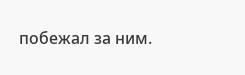побежал за ним.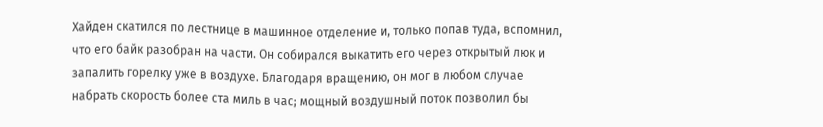Хайден скатился по лестнице в машинное отделение и, только попав туда, вспомнил, что его байк разобран на части. Он собирался выкатить его через открытый люк и запалить горелку уже в воздухе. Благодаря вращению, он мог в любом случае набрать скорость более ста миль в час; мощный воздушный поток позволил бы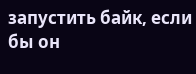запустить байк, если бы он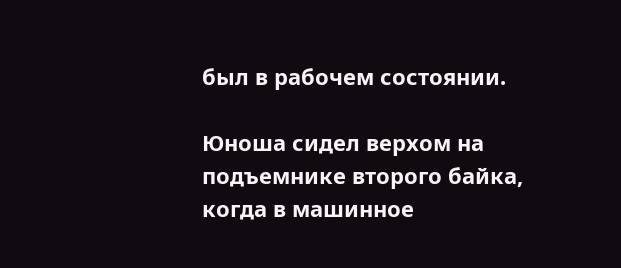был в рабочем состоянии.

Юноша сидел верхом на подъемнике второго байка, когда в машинное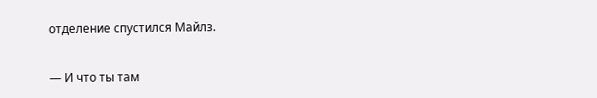отделение спустился Майлз.

— И что ты там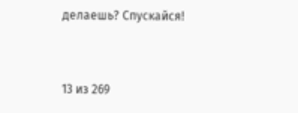делаешь? Спускайся!



13 из 269